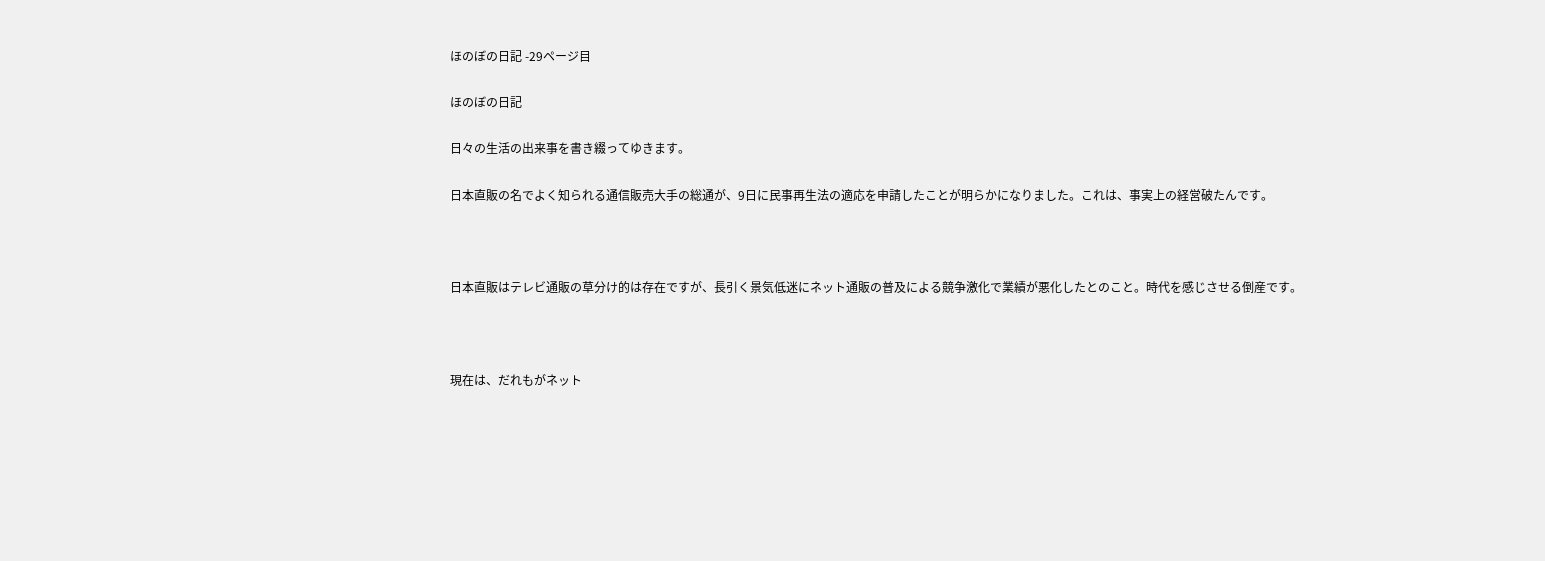ほのぼの日記 -29ページ目

ほのぼの日記

日々の生活の出来事を書き綴ってゆきます。

日本直販の名でよく知られる通信販売大手の総通が、9日に民事再生法の適応を申請したことが明らかになりました。これは、事実上の経営破たんです。



日本直販はテレビ通販の草分け的は存在ですが、長引く景気低迷にネット通販の普及による競争激化で業績が悪化したとのこと。時代を感じさせる倒産です。



現在は、だれもがネット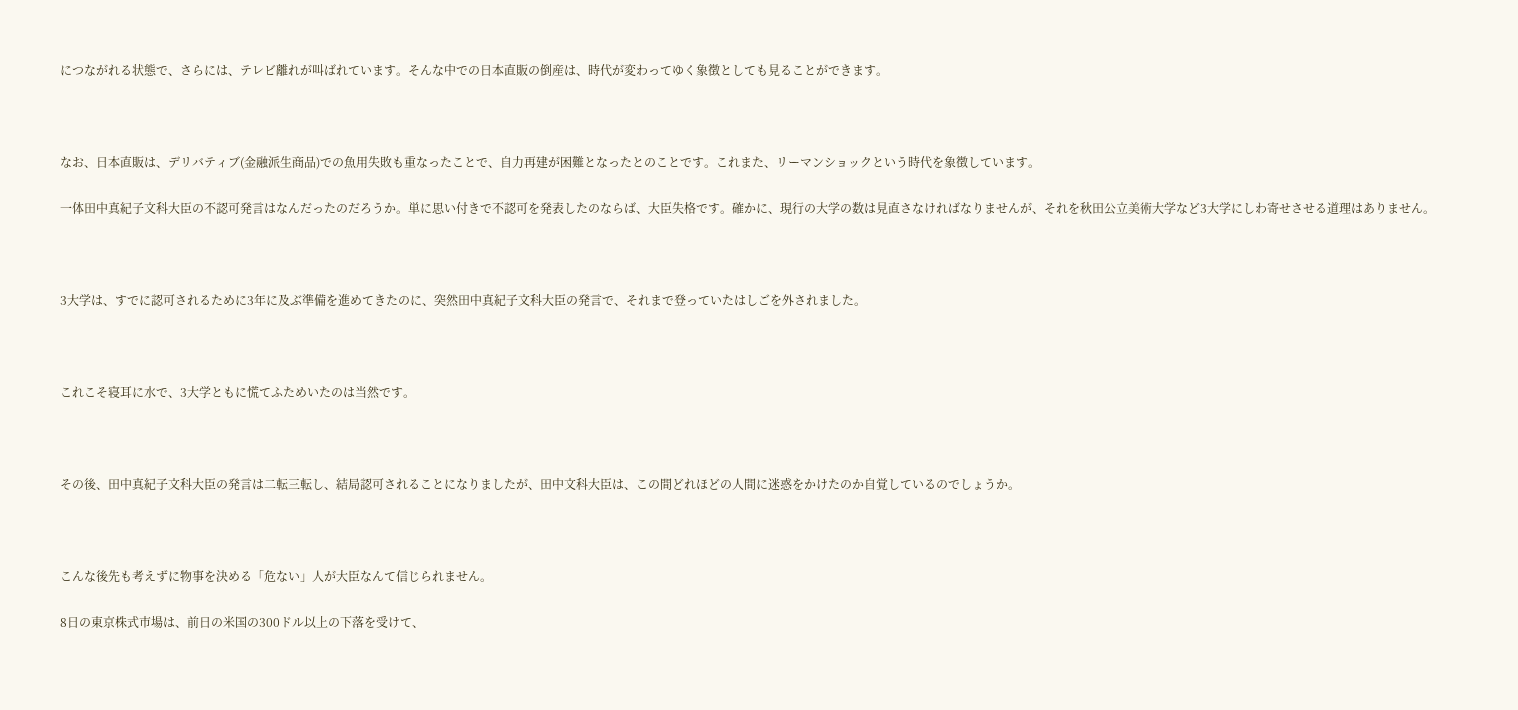につながれる状態で、さらには、テレビ離れが叫ばれています。そんな中での日本直販の倒産は、時代が変わってゆく象徴としても見ることができます。



なお、日本直販は、デリバティブ(金融派生商品)での魚用失敗も重なったことで、自力再建が困難となったとのことです。これまた、リーマンショックという時代を象徴しています。

一体田中真紀子文科大臣の不認可発言はなんだったのだろうか。単に思い付きで不認可を発表したのならば、大臣失格です。確かに、現行の大学の数は見直さなければなりませんが、それを秋田公立美術大学など3大学にしわ寄せさせる道理はありません。



3大学は、すでに認可されるために3年に及ぶ準備を進めてきたのに、突然田中真紀子文科大臣の発言で、それまで登っていたはしごを外されました。



これこそ寝耳に水で、3大学ともに慌てふためいたのは当然です。



その後、田中真紀子文科大臣の発言は二転三転し、結局認可されることになりましたが、田中文科大臣は、この間どれほどの人間に迷惑をかけたのか自覚しているのでしょうか。



こんな後先も考えずに物事を決める「危ない」人が大臣なんて信じられません。

8日の東京株式市場は、前日の米国の300ドル以上の下落を受けて、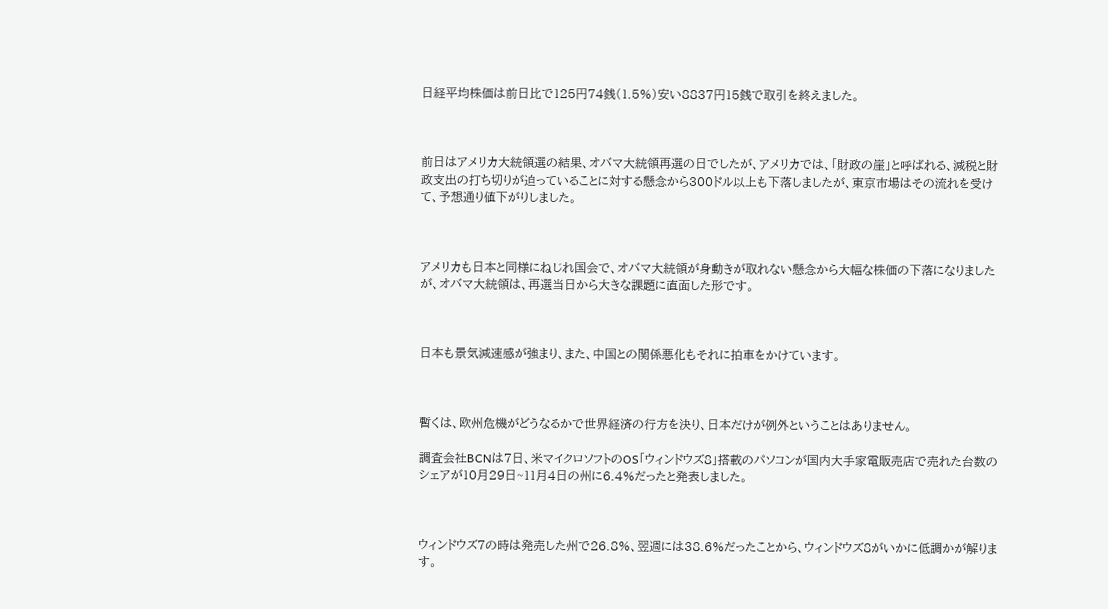日経平均株価は前日比で125円74銭(1.5%)安い8837円15銭で取引を終えました。



前日はアメリカ大統領選の結果、オバマ大統領再選の日でしたが、アメリカでは、「財政の崖」と呼ばれる、減税と財政支出の打ち切りが迫っていることに対する懸念から300ドル以上も下落しましたが、東京市場はその流れを受けて、予想通り値下がりしました。



アメリカも日本と同様にねじれ国会で、オバマ大統領が身動きが取れない懸念から大幅な株価の下落になりましたが、オバマ大統領は、再選当日から大きな課題に直面した形です。



日本も景気減速感が強まり、また、中国との関係悪化もそれに拍車をかけています。



暫くは、欧州危機がどうなるかで世界経済の行方を決り、日本だけが例外ということはありません。

調査会社BCNは7日、米マイクロソフトのOS「ウィンドウズ8」搭載のパソコンが国内大手家電販売店で売れた台数のシェアが10月29日~11月4日の州に6.4%だったと発表しました。



ウィンドウズ7の時は発売した州で26.8%、翌週には38.6%だったことから、ウィンドウズ8がいかに低調かが解ります。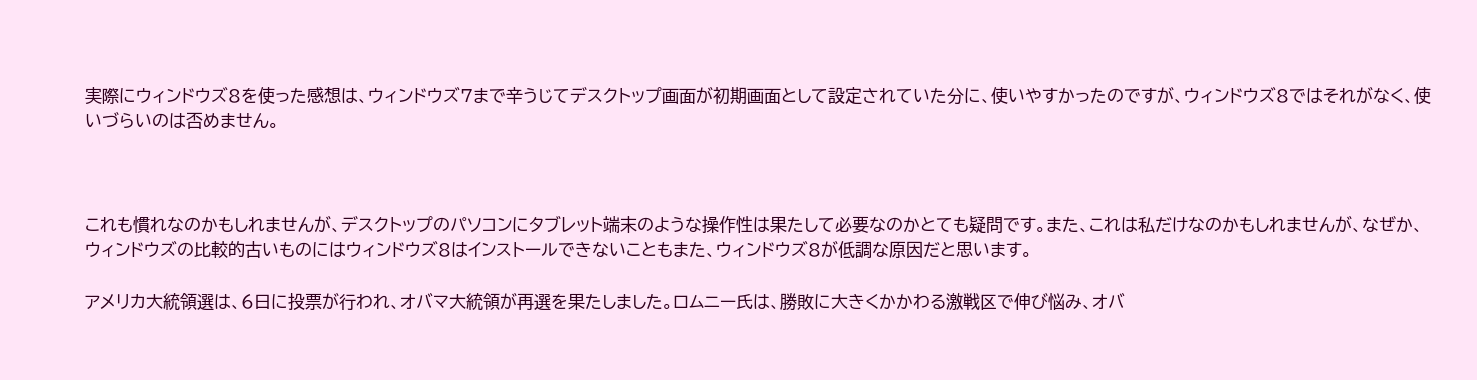実際にウィンドウズ8を使った感想は、ウィンドウズ7まで辛うじてデスクトップ画面が初期画面として設定されていた分に、使いやすかったのですが、ウィンドウズ8ではそれがなく、使いづらいのは否めません。



これも慣れなのかもしれませんが、デスクトップのパソコンにタブレット端末のような操作性は果たして必要なのかとても疑問です。また、これは私だけなのかもしれませんが、なぜか、ウィンドウズの比較的古いものにはウィンドウズ8はインストールできないこともまた、ウィンドウズ8が低調な原因だと思います。

アメリカ大統領選は、6日に投票が行われ、オバマ大統領が再選を果たしました。ロムニー氏は、勝敗に大きくかかわる激戦区で伸び悩み、オバ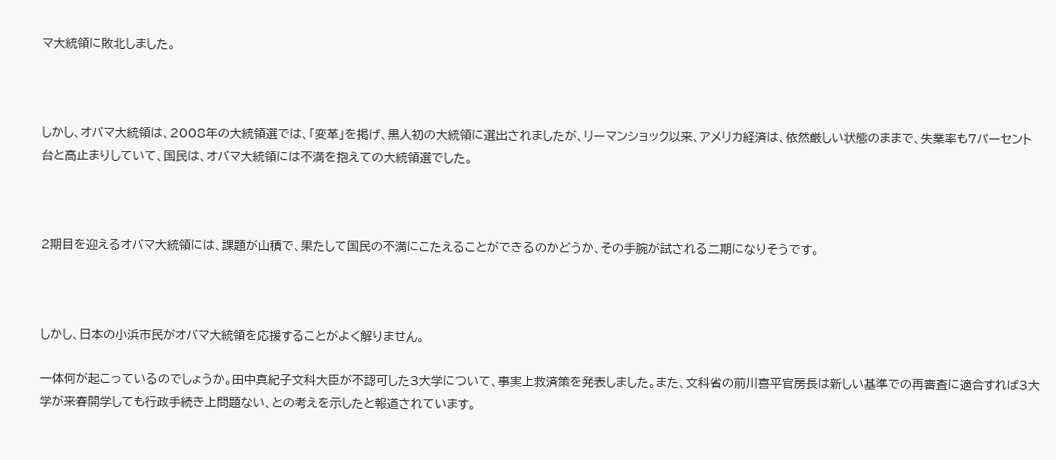マ大統領に敗北しました。



しかし、オバマ大統領は、2008年の大統領選では、「変革」を掲げ、黒人初の大統領に選出されましたが、リーマンショック以来、アメリカ経済は、依然厳しい状態のままで、失業率も7パーセント台と高止まりしていて、国民は、オバマ大統領には不満を抱えての大統領選でした。



2期目を迎えるオバマ大統領には、課題が山積で、果たして国民の不満にこたえることができるのかどうか、その手腕が試される二期になりそうです。



しかし、日本の小浜市民がオバマ大統領を応援することがよく解りません。

一体何が起こっているのでしょうか。田中真紀子文科大臣が不認可した3大学について、事実上救済策を発表しました。また、文科省の前川喜平官房長は新しい基準での再審査に適合すれば3大学が来春開学しても行政手続き上問題ない、との考えを示したと報道されています。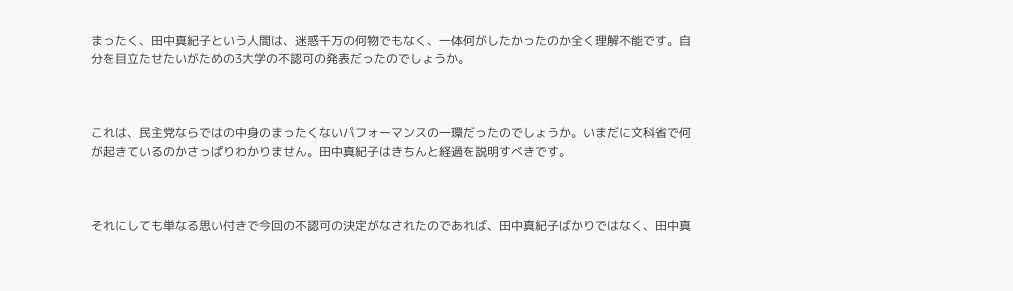まったく、田中真紀子という人間は、迷惑千万の何物でもなく、一体何がしたかったのか全く理解不能です。自分を目立たせたいがための3大学の不認可の発表だったのでしょうか。



これは、民主党ならではの中身のまったくないパフォーマンスの一環だったのでしょうか。いまだに文科省で何が起きているのかさっぱりわかりません。田中真紀子はきちんと経過を説明すべきです。



それにしても単なる思い付きで今回の不認可の決定がなされたのであれば、田中真紀子ばかりではなく、田中真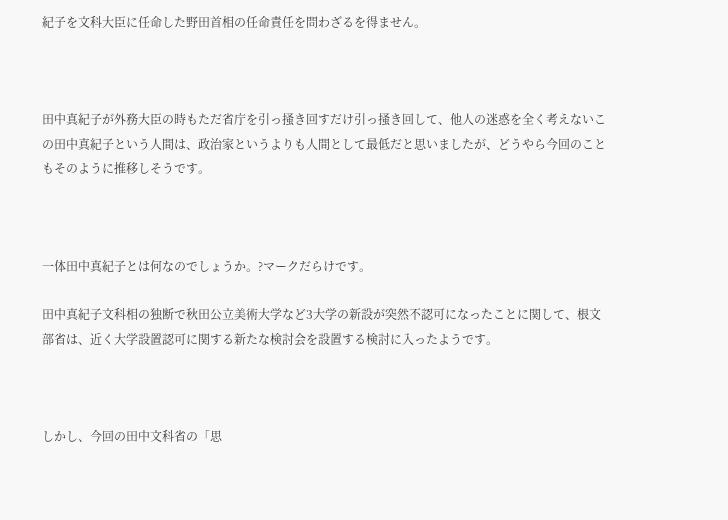紀子を文科大臣に任命した野田首相の任命責任を問わざるを得ません。



田中真紀子が外務大臣の時もただ省庁を引っ掻き回すだけ引っ掻き回して、他人の迷惑を全く考えないこの田中真紀子という人間は、政治家というよりも人間として最低だと思いましたが、どうやら今回のこともそのように推移しそうです。



一体田中真紀子とは何なのでしょうか。?マークだらけです。

田中真紀子文科相の独断で秋田公立美術大学など3大学の新設が突然不認可になったことに関して、根文部省は、近く大学設置認可に関する新たな検討会を設置する検討に入ったようです。



しかし、今回の田中文科省の「思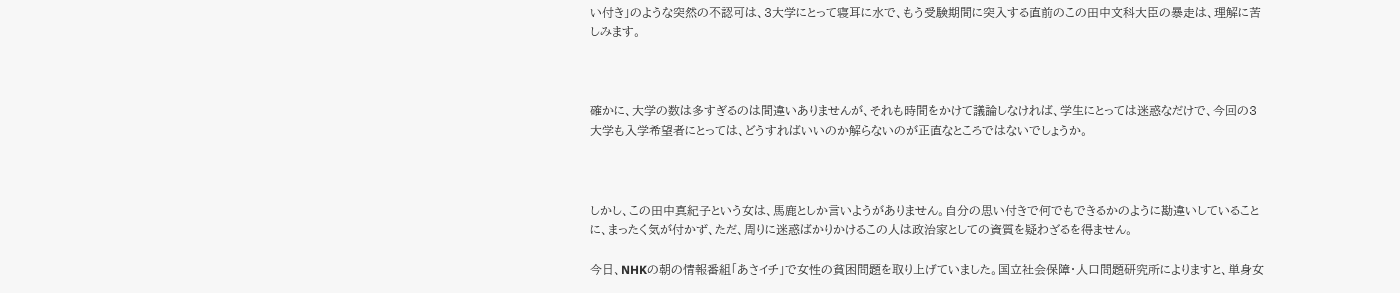い付き」のような突然の不認可は、3大学にとって寝耳に水で、もう受験期間に突入する直前のこの田中文科大臣の暴走は、理解に苦しみます。



確かに、大学の数は多すぎるのは間違いありませんが、それも時間をかけて議論しなければ、学生にとっては迷惑なだけで、今回の3大学も入学希望者にとっては、どうすればいいのか解らないのが正直なところではないでしょうか。



しかし、この田中真紀子という女は、馬鹿としか言いようがありません。自分の思い付きで何でもできるかのように勘違いしていることに、まったく気が付かず、ただ、周りに迷惑ばかりかけるこの人は政治家としての資質を疑わざるを得ません。

今日、NHKの朝の情報番組「あさイチ」で女性の貧困問題を取り上げていました。国立社会保障・人口問題研究所によりますと、単身女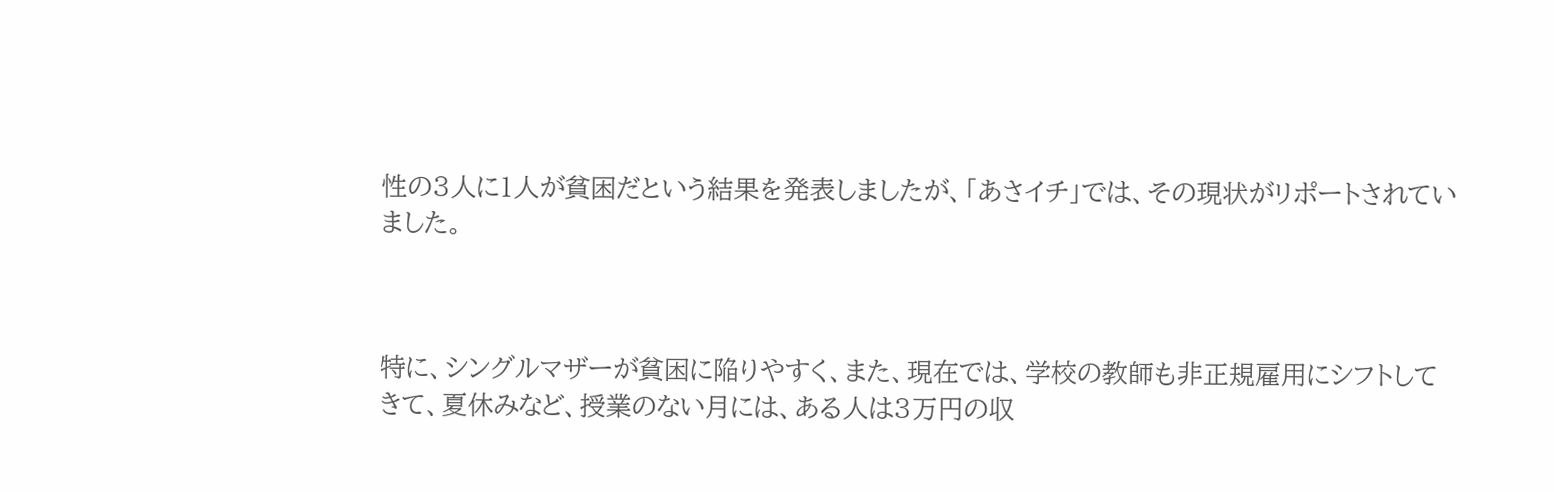性の3人に1人が貧困だという結果を発表しましたが、「あさイチ」では、その現状がリポートされていました。



特に、シングルマザーが貧困に陥りやすく、また、現在では、学校の教師も非正規雇用にシフトしてきて、夏休みなど、授業のない月には、ある人は3万円の収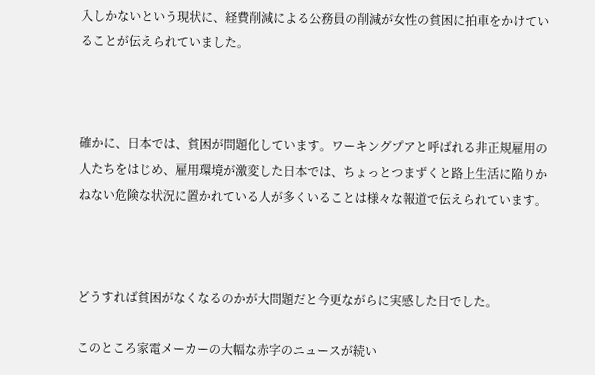入しかないという現状に、経費削減による公務員の削減が女性の貧困に拍車をかけていることが伝えられていました。



確かに、日本では、貧困が問題化しています。ワーキングプアと呼ばれる非正規雇用の人たちをはじめ、雇用環境が激変した日本では、ちょっとつまずくと路上生活に陥りかねない危険な状況に置かれている人が多くいることは様々な報道で伝えられています。



どうすれば貧困がなくなるのかが大問題だと今更ながらに実感した日でした。

このところ家電メーカーの大幅な赤字のニュースが続い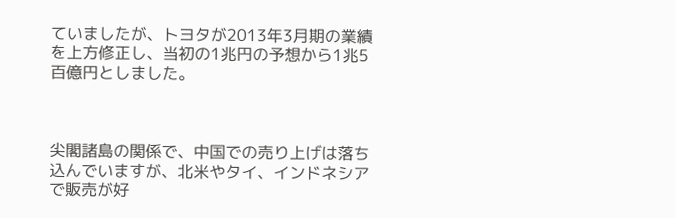ていましたが、トヨタが2013年3月期の業績を上方修正し、当初の1兆円の予想から1兆5百億円としました。



尖閣諸島の関係で、中国での売り上げは落ち込んでいますが、北米やタイ、インドネシアで販売が好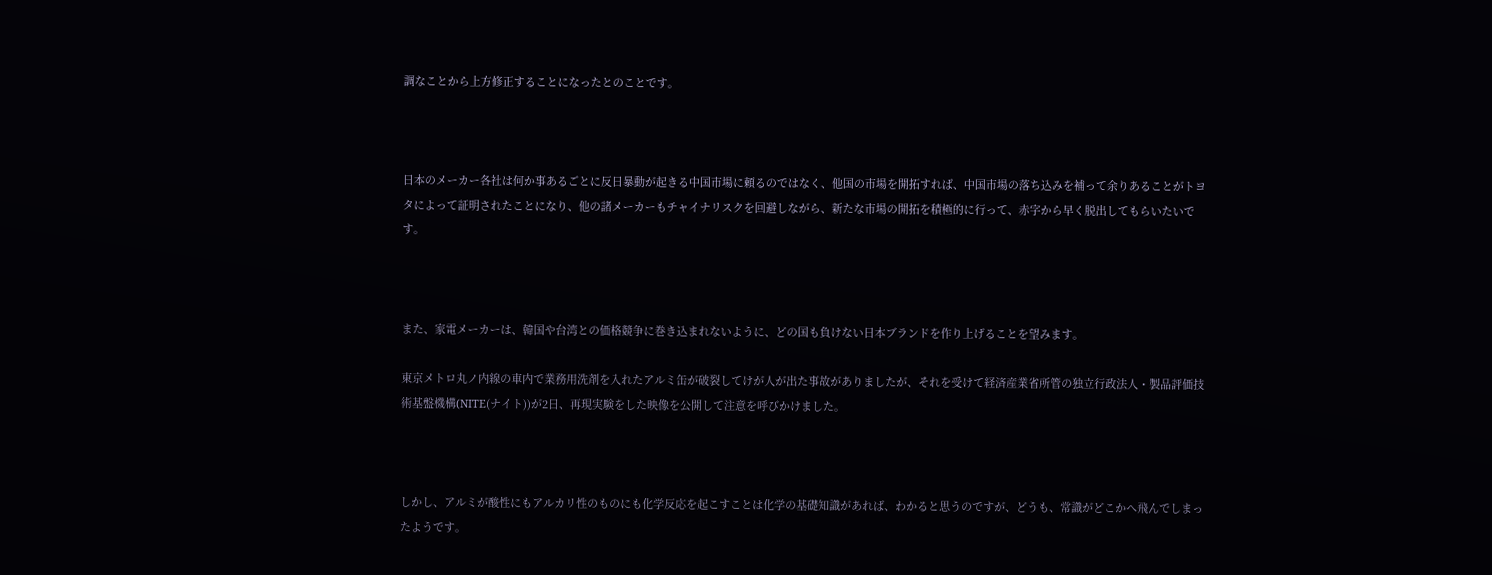調なことから上方修正することになったとのことです。



日本のメーカー各社は何か事あるごとに反日暴動が起きる中国市場に頼るのではなく、他国の市場を開拓すれば、中国市場の落ち込みを補って余りあることがトヨタによって証明されたことになり、他の諸メーカーもチャイナリスクを回避しながら、新たな市場の開拓を積極的に行って、赤字から早く脱出してもらいたいです。



また、家電メーカーは、韓国や台湾との価格競争に巻き込まれないように、どの国も負けない日本ブランドを作り上げることを望みます。

東京メトロ丸ノ内線の車内で業務用洗剤を入れたアルミ缶が破裂してけが人が出た事故がありましたが、それを受けて経済産業省所管の独立行政法人・製品評価技術基盤機構(NITE(ナイト))が2日、再現実験をした映像を公開して注意を呼びかけました。



しかし、アルミが酸性にもアルカリ性のものにも化学反応を起こすことは化学の基礎知識があれば、わかると思うのですが、どうも、常識がどこかへ飛んでしまったようです。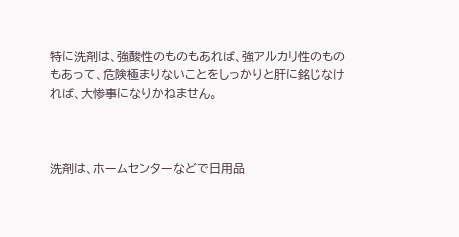特に洗剤は、強酸性のものもあれば、強アルカリ性のものもあって、危険極まりないことをしっかりと肝に銘じなければ、大惨事になりかねません。



洗剤は、ホームセンターなどで日用品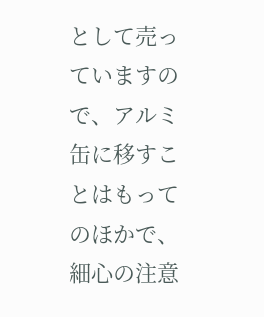として売っていますので、アルミ缶に移すことはもってのほかで、細心の注意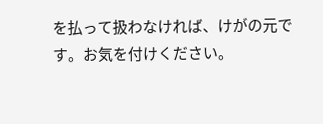を払って扱わなければ、けがの元です。お気を付けください。